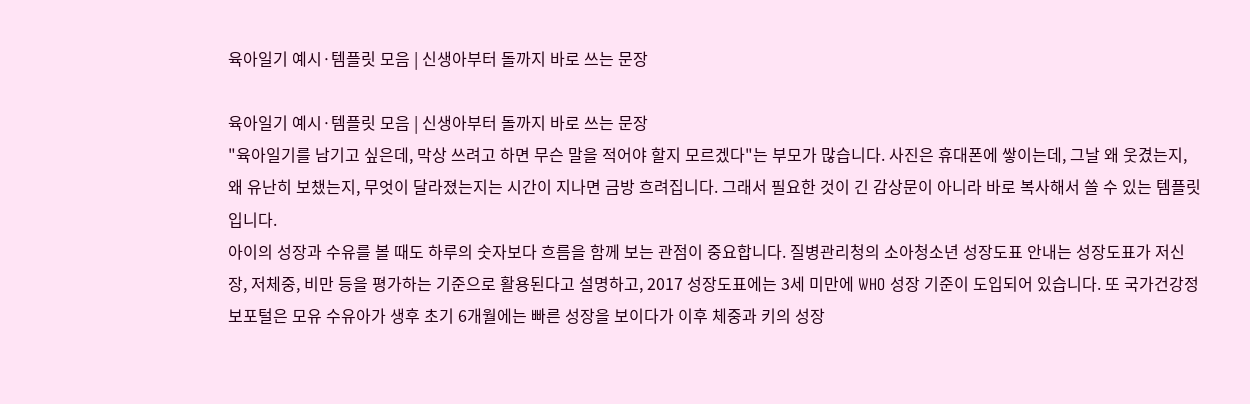육아일기 예시·템플릿 모음 | 신생아부터 돌까지 바로 쓰는 문장

육아일기 예시·템플릿 모음 | 신생아부터 돌까지 바로 쓰는 문장
"육아일기를 남기고 싶은데, 막상 쓰려고 하면 무슨 말을 적어야 할지 모르겠다"는 부모가 많습니다. 사진은 휴대폰에 쌓이는데, 그날 왜 웃겼는지, 왜 유난히 보챘는지, 무엇이 달라졌는지는 시간이 지나면 금방 흐려집니다. 그래서 필요한 것이 긴 감상문이 아니라 바로 복사해서 쓸 수 있는 템플릿입니다.
아이의 성장과 수유를 볼 때도 하루의 숫자보다 흐름을 함께 보는 관점이 중요합니다. 질병관리청의 소아청소년 성장도표 안내는 성장도표가 저신장, 저체중, 비만 등을 평가하는 기준으로 활용된다고 설명하고, 2017 성장도표에는 3세 미만에 WHO 성장 기준이 도입되어 있습니다. 또 국가건강정보포털은 모유 수유아가 생후 초기 6개월에는 빠른 성장을 보이다가 이후 체중과 키의 성장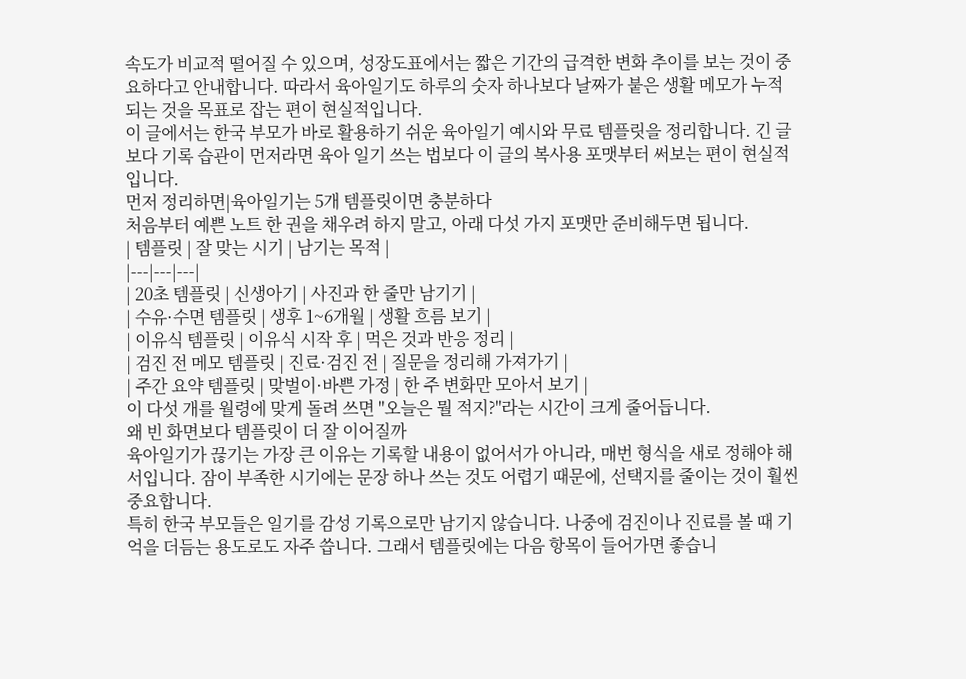속도가 비교적 떨어질 수 있으며, 성장도표에서는 짧은 기간의 급격한 변화 추이를 보는 것이 중요하다고 안내합니다. 따라서 육아일기도 하루의 숫자 하나보다 날짜가 붙은 생활 메모가 누적되는 것을 목표로 잡는 편이 현실적입니다.
이 글에서는 한국 부모가 바로 활용하기 쉬운 육아일기 예시와 무료 템플릿을 정리합니다. 긴 글보다 기록 습관이 먼저라면 육아 일기 쓰는 법보다 이 글의 복사용 포맷부터 써보는 편이 현실적입니다.
먼저 정리하면|육아일기는 5개 템플릿이면 충분하다
처음부터 예쁜 노트 한 권을 채우려 하지 말고, 아래 다섯 가지 포맷만 준비해두면 됩니다.
| 템플릿 | 잘 맞는 시기 | 남기는 목적 |
|---|---|---|
| 20초 템플릿 | 신생아기 | 사진과 한 줄만 남기기 |
| 수유·수면 템플릿 | 생후 1~6개월 | 생활 흐름 보기 |
| 이유식 템플릿 | 이유식 시작 후 | 먹은 것과 반응 정리 |
| 검진 전 메모 템플릿 | 진료·검진 전 | 질문을 정리해 가져가기 |
| 주간 요약 템플릿 | 맞벌이·바쁜 가정 | 한 주 변화만 모아서 보기 |
이 다섯 개를 월령에 맞게 돌려 쓰면 "오늘은 뭘 적지?"라는 시간이 크게 줄어듭니다.
왜 빈 화면보다 템플릿이 더 잘 이어질까
육아일기가 끊기는 가장 큰 이유는 기록할 내용이 없어서가 아니라, 매번 형식을 새로 정해야 해서입니다. 잠이 부족한 시기에는 문장 하나 쓰는 것도 어렵기 때문에, 선택지를 줄이는 것이 훨씬 중요합니다.
특히 한국 부모들은 일기를 감성 기록으로만 남기지 않습니다. 나중에 검진이나 진료를 볼 때 기억을 더듬는 용도로도 자주 씁니다. 그래서 템플릿에는 다음 항목이 들어가면 좋습니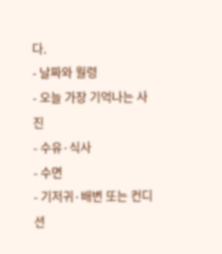다.
- 날짜와 월령
- 오늘 가장 기억나는 사진
- 수유·식사
- 수면
- 기저귀·배변 또는 컨디션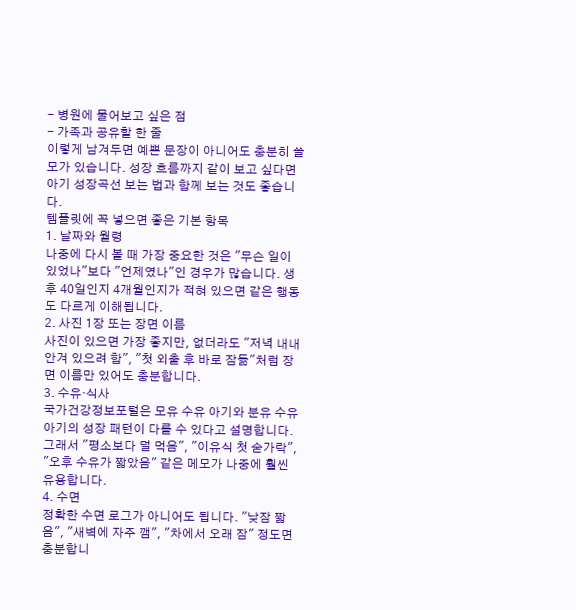- 병원에 물어보고 싶은 점
- 가족과 공유할 한 줄
이렇게 남겨두면 예쁜 문장이 아니어도 충분히 쓸모가 있습니다. 성장 흐름까지 같이 보고 싶다면 아기 성장곡선 보는 법과 함께 보는 것도 좋습니다.
템플릿에 꼭 넣으면 좋은 기본 항목
1. 날짜와 월령
나중에 다시 볼 때 가장 중요한 것은 "무슨 일이 있었나"보다 "언제였나"인 경우가 많습니다. 생후 40일인지 4개월인지가 적혀 있으면 같은 행동도 다르게 이해됩니다.
2. 사진 1장 또는 장면 이름
사진이 있으면 가장 좋지만, 없더라도 "저녁 내내 안겨 있으려 함", "첫 외출 후 바로 잠듦"처럼 장면 이름만 있어도 충분합니다.
3. 수유·식사
국가건강정보포털은 모유 수유 아기와 분유 수유 아기의 성장 패턴이 다를 수 있다고 설명합니다. 그래서 "평소보다 덜 먹음", "이유식 첫 숟가락", "오후 수유가 짧았음" 같은 메모가 나중에 훨씬 유용합니다.
4. 수면
정확한 수면 로그가 아니어도 됩니다. "낮잠 짧음", "새벽에 자주 깸", "차에서 오래 잠" 정도면 충분합니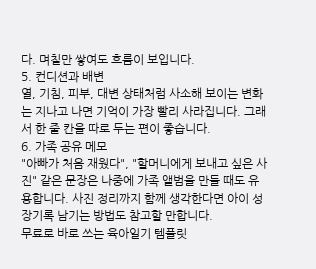다. 며칠만 쌓여도 흐름이 보입니다.
5. 컨디션과 배변
열, 기침, 피부, 대변 상태처럼 사소해 보이는 변화는 지나고 나면 기억이 가장 빨리 사라집니다. 그래서 한 줄 칸을 따로 두는 편이 좋습니다.
6. 가족 공유 메모
"아빠가 처음 재웠다", "할머니에게 보내고 싶은 사진" 같은 문장은 나중에 가족 앨범을 만들 때도 유용합니다. 사진 정리까지 함께 생각한다면 아이 성장기록 남기는 방법도 참고할 만합니다.
무료로 바로 쓰는 육아일기 템플릿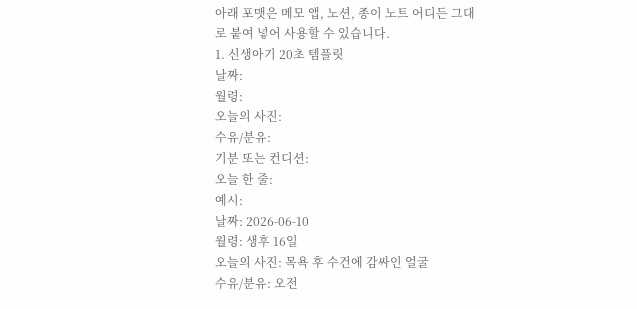아래 포맷은 메모 앱, 노션, 종이 노트 어디든 그대로 붙여 넣어 사용할 수 있습니다.
1. 신생아기 20초 템플릿
날짜:
월령:
오늘의 사진:
수유/분유:
기분 또는 컨디션:
오늘 한 줄:
예시:
날짜: 2026-06-10
월령: 생후 16일
오늘의 사진: 목욕 후 수건에 감싸인 얼굴
수유/분유: 오전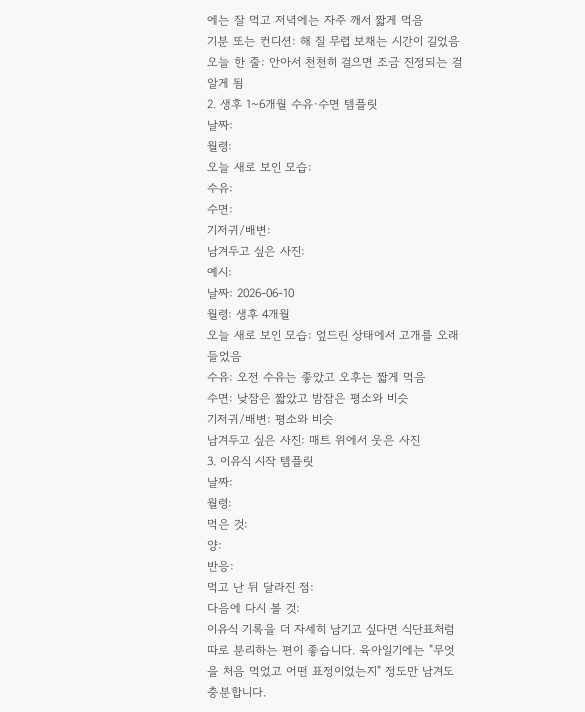에는 잘 먹고 저녁에는 자주 깨서 짧게 먹음
기분 또는 컨디션: 해 질 무렵 보채는 시간이 길었음
오늘 한 줄: 안아서 천천히 걸으면 조금 진정되는 걸 알게 됨
2. 생후 1~6개월 수유·수면 템플릿
날짜:
월령:
오늘 새로 보인 모습:
수유:
수면:
기저귀/배변:
남겨두고 싶은 사진:
예시:
날짜: 2026-06-10
월령: 생후 4개월
오늘 새로 보인 모습: 엎드린 상태에서 고개를 오래 들었음
수유: 오전 수유는 좋았고 오후는 짧게 먹음
수면: 낮잠은 짧았고 밤잠은 평소와 비슷
기저귀/배변: 평소와 비슷
남겨두고 싶은 사진: 매트 위에서 웃은 사진
3. 이유식 시작 템플릿
날짜:
월령:
먹은 것:
양:
반응:
먹고 난 뒤 달라진 점:
다음에 다시 볼 것:
이유식 기록을 더 자세히 남기고 싶다면 식단표처럼 따로 분리하는 편이 좋습니다. 육아일기에는 "무엇을 처음 먹었고 어떤 표정이었는지" 정도만 남겨도 충분합니다.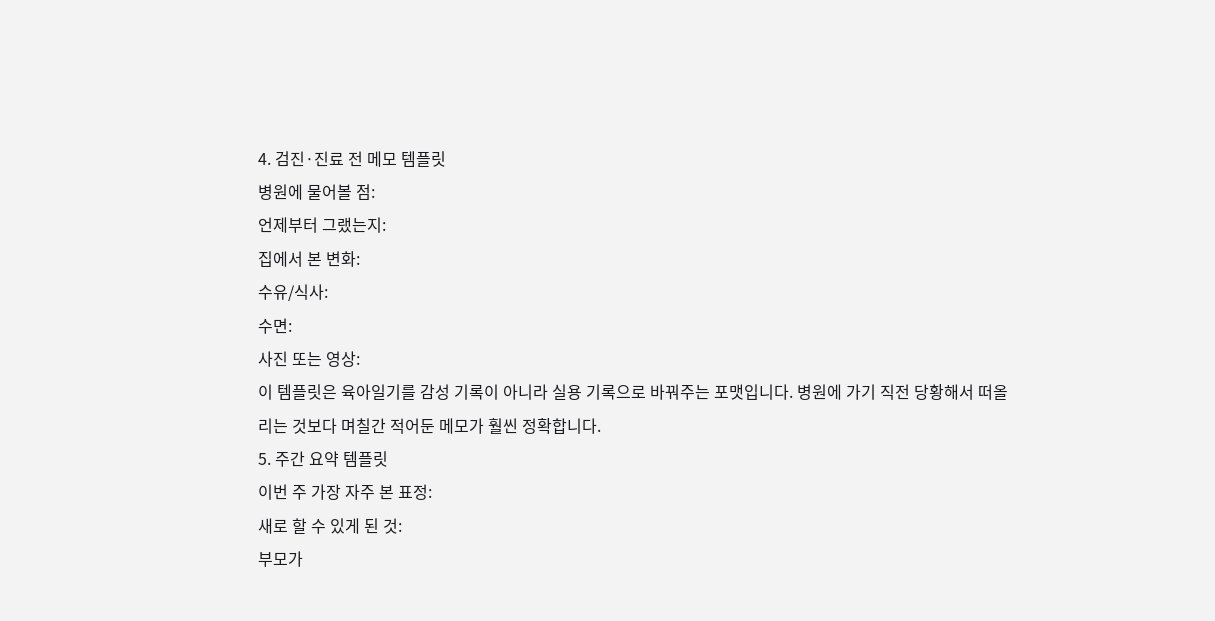4. 검진·진료 전 메모 템플릿
병원에 물어볼 점:
언제부터 그랬는지:
집에서 본 변화:
수유/식사:
수면:
사진 또는 영상:
이 템플릿은 육아일기를 감성 기록이 아니라 실용 기록으로 바꿔주는 포맷입니다. 병원에 가기 직전 당황해서 떠올리는 것보다 며칠간 적어둔 메모가 훨씬 정확합니다.
5. 주간 요약 템플릿
이번 주 가장 자주 본 표정:
새로 할 수 있게 된 것:
부모가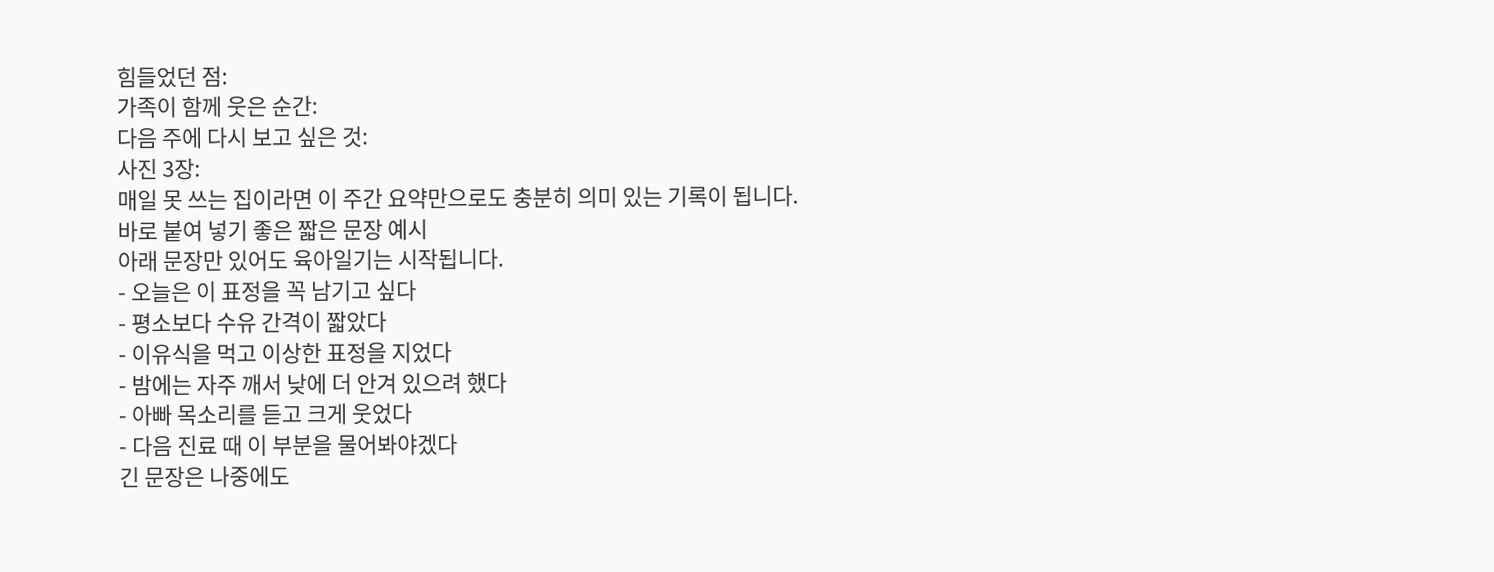힘들었던 점:
가족이 함께 웃은 순간:
다음 주에 다시 보고 싶은 것:
사진 3장:
매일 못 쓰는 집이라면 이 주간 요약만으로도 충분히 의미 있는 기록이 됩니다.
바로 붙여 넣기 좋은 짧은 문장 예시
아래 문장만 있어도 육아일기는 시작됩니다.
- 오늘은 이 표정을 꼭 남기고 싶다
- 평소보다 수유 간격이 짧았다
- 이유식을 먹고 이상한 표정을 지었다
- 밤에는 자주 깨서 낮에 더 안겨 있으려 했다
- 아빠 목소리를 듣고 크게 웃었다
- 다음 진료 때 이 부분을 물어봐야겠다
긴 문장은 나중에도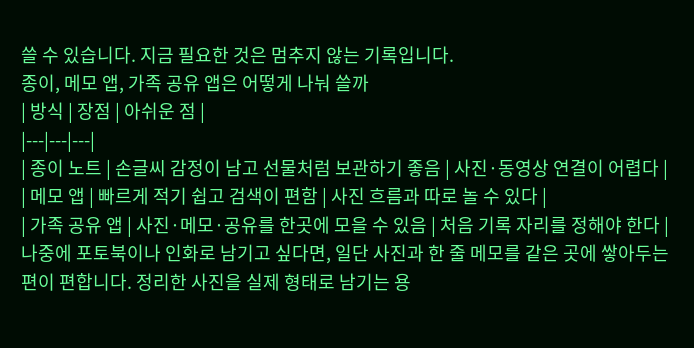쓸 수 있습니다. 지금 필요한 것은 멈추지 않는 기록입니다.
종이, 메모 앱, 가족 공유 앱은 어떻게 나눠 쓸까
| 방식 | 장점 | 아쉬운 점 |
|---|---|---|
| 종이 노트 | 손글씨 감정이 남고 선물처럼 보관하기 좋음 | 사진·동영상 연결이 어렵다 |
| 메모 앱 | 빠르게 적기 쉽고 검색이 편함 | 사진 흐름과 따로 놀 수 있다 |
| 가족 공유 앱 | 사진·메모·공유를 한곳에 모을 수 있음 | 처음 기록 자리를 정해야 한다 |
나중에 포토북이나 인화로 남기고 싶다면, 일단 사진과 한 줄 메모를 같은 곳에 쌓아두는 편이 편합니다. 정리한 사진을 실제 형태로 남기는 용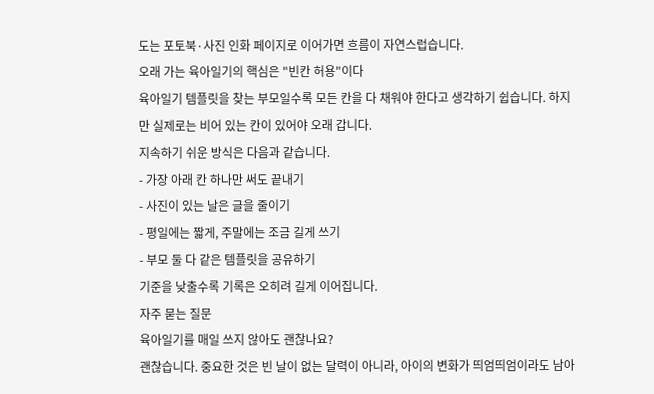도는 포토북·사진 인화 페이지로 이어가면 흐름이 자연스럽습니다.
오래 가는 육아일기의 핵심은 "빈칸 허용"이다
육아일기 템플릿을 찾는 부모일수록 모든 칸을 다 채워야 한다고 생각하기 쉽습니다. 하지만 실제로는 비어 있는 칸이 있어야 오래 갑니다.
지속하기 쉬운 방식은 다음과 같습니다.
- 가장 아래 칸 하나만 써도 끝내기
- 사진이 있는 날은 글을 줄이기
- 평일에는 짧게, 주말에는 조금 길게 쓰기
- 부모 둘 다 같은 템플릿을 공유하기
기준을 낮출수록 기록은 오히려 길게 이어집니다.
자주 묻는 질문
육아일기를 매일 쓰지 않아도 괜찮나요?
괜찮습니다. 중요한 것은 빈 날이 없는 달력이 아니라, 아이의 변화가 띄엄띄엄이라도 남아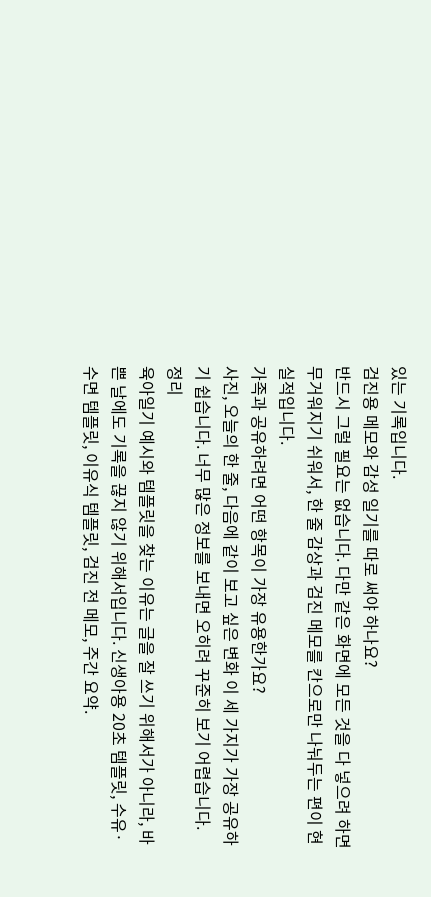있는 기록입니다.
검진용 메모와 감성 일기를 따로 써야 하나요?
반드시 그럴 필요는 없습니다. 다만 같은 화면에 모든 것을 다 넣으려 하면 무거워지기 쉬워서, 한 줄 감상과 검진 메모를 칸으로만 나눠두는 편이 현실적입니다.
가족과 공유하려면 어떤 항목이 가장 유용한가요?
사진, 오늘의 한 줄, 다음에 같이 보고 싶은 변화 이 세 가지가 가장 공유하기 쉽습니다. 너무 많은 정보를 보내면 오히려 꾸준히 보기 어렵습니다.
정리
육아일기 예시와 템플릿을 찾는 이유는 글을 잘 쓰기 위해서가 아니라, 바쁜 날에도 기록을 끊지 않기 위해서입니다. 신생아용 20초 템플릿, 수유·수면 템플릿, 이유식 템플릿, 검진 전 메모, 주간 요약.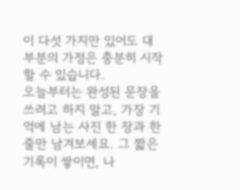이 다섯 가지만 있어도 대부분의 가정은 충분히 시작할 수 있습니다.
오늘부터는 완성된 문장을 쓰려고 하지 말고, 가장 기억에 남는 사진 한 장과 한 줄만 남겨보세요. 그 짧은 기록이 쌓이면, 나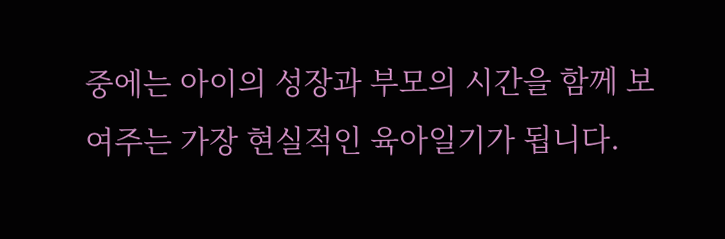중에는 아이의 성장과 부모의 시간을 함께 보여주는 가장 현실적인 육아일기가 됩니다.